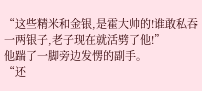“这些精米和金银,是霍大帅的!谁敢私吞一两银子,老子现在就活劈了他!”
他踹了一脚旁边发愣的副手。
“还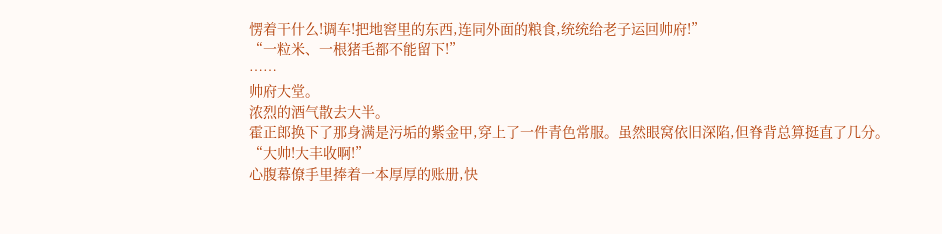愣着干什么!调车!把地窖里的东西,连同外面的粮食,统统给老子运回帅府!”
“一粒米、一根猪毛都不能留下!”
……
帅府大堂。
浓烈的酒气散去大半。
霍正郎换下了那身满是污垢的紫金甲,穿上了一件青色常服。虽然眼窝依旧深陷,但脊背总算挺直了几分。
“大帅!大丰收啊!”
心腹幕僚手里捧着一本厚厚的账册,快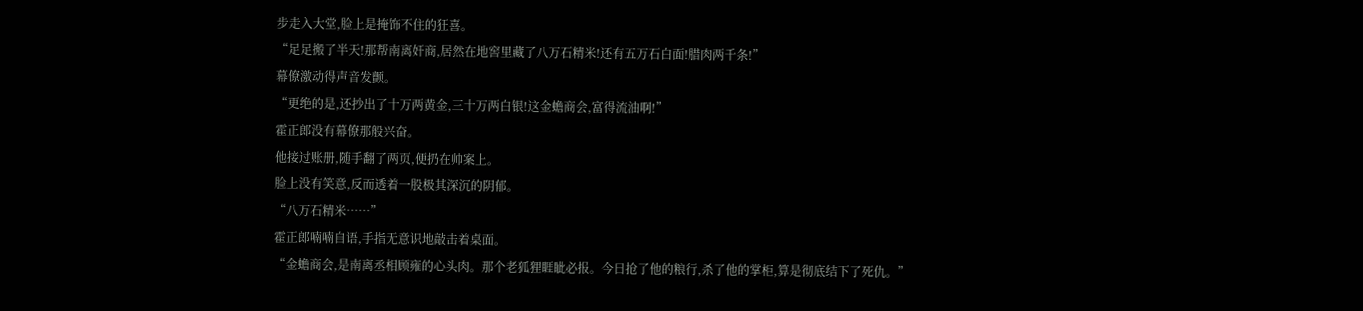步走入大堂,脸上是掩饰不住的狂喜。
“足足搬了半天!那帮南离奸商,居然在地窖里藏了八万石精米!还有五万石白面!腊肉两千条!”
幕僚激动得声音发颤。
“更绝的是,还抄出了十万两黄金,三十万两白银!这金蟾商会,富得流油啊!”
霍正郎没有幕僚那般兴奋。
他接过账册,随手翻了两页,便扔在帅案上。
脸上没有笑意,反而透着一股极其深沉的阴郁。
“八万石精米……”
霍正郎喃喃自语,手指无意识地敲击着桌面。
“金蟾商会,是南离丞相顾雍的心头肉。那个老狐狸睚眦必报。今日抢了他的粮行,杀了他的掌柜,算是彻底结下了死仇。”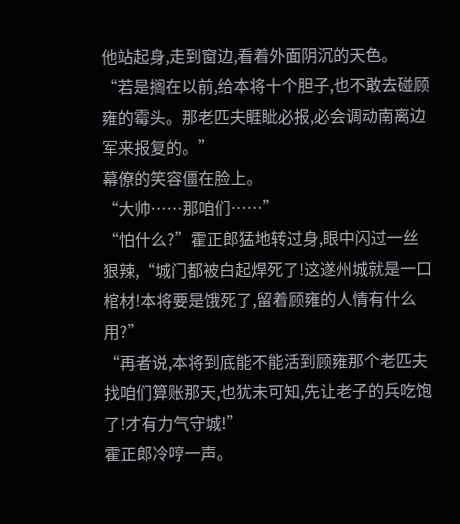他站起身,走到窗边,看着外面阴沉的天色。
“若是搁在以前,给本将十个胆子,也不敢去碰顾雍的霉头。那老匹夫睚眦必报,必会调动南离边军来报复的。”
幕僚的笑容僵在脸上。
“大帅……那咱们……”
“怕什么?”霍正郎猛地转过身,眼中闪过一丝狠辣,“城门都被白起焊死了!这遂州城就是一口棺材!本将要是饿死了,留着顾雍的人情有什么用?”
“再者说,本将到底能不能活到顾雍那个老匹夫找咱们算账那天,也犹未可知,先让老子的兵吃饱了!才有力气守城!”
霍正郎冷哼一声。